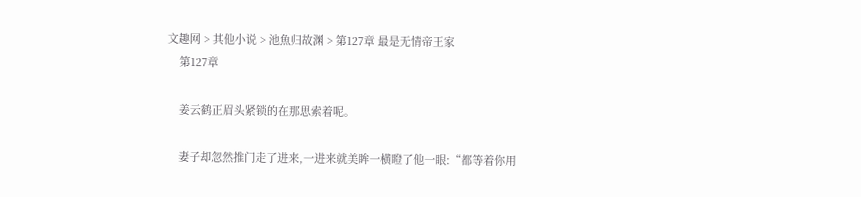文趣网 > 其他小说 > 池魚归故渊 > 第127章 最是无情帝王家
    第127章

    姜云鹤正眉头紧锁的在那思索着呢。

    妻子却忽然推门走了进来,一进来就美眸一横瞪了他一眼:“都等着你用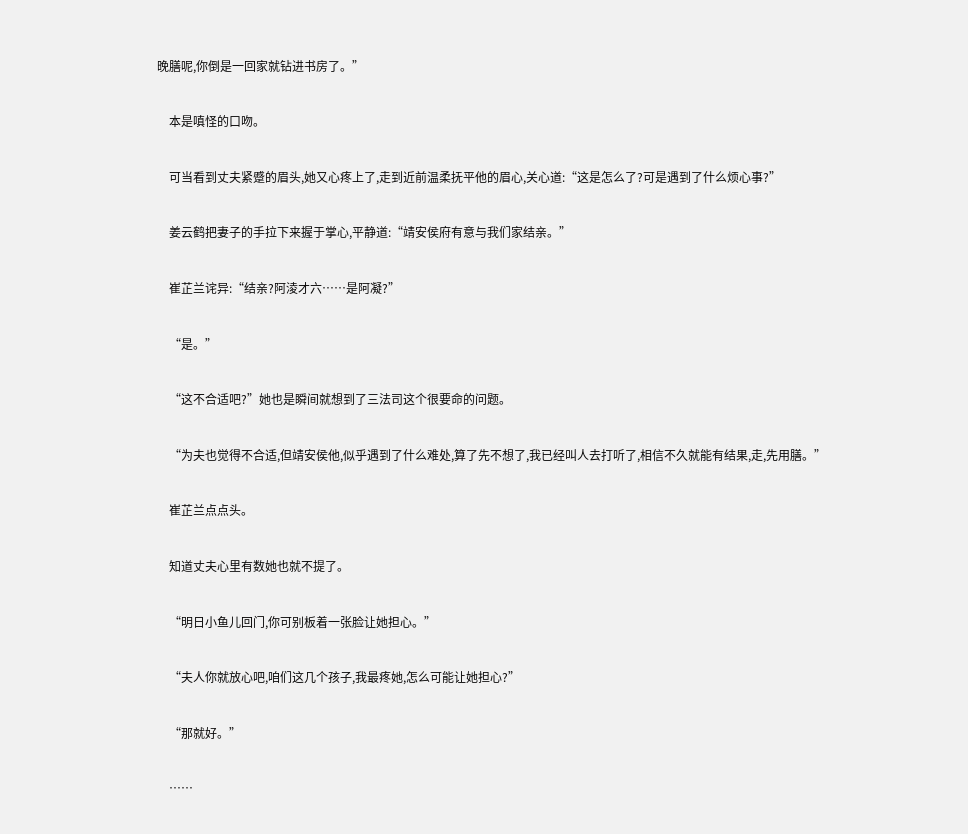晚膳呢,你倒是一回家就钻进书房了。”

    本是嗔怪的口吻。

    可当看到丈夫紧蹙的眉头,她又心疼上了,走到近前温柔抚平他的眉心,关心道:“这是怎么了?可是遇到了什么烦心事?”

    姜云鹤把妻子的手拉下来握于掌心,平静道:“靖安侯府有意与我们家结亲。”

    崔芷兰诧异:“结亲?阿淩才六……是阿凝?”

    “是。”

    “这不合适吧?”她也是瞬间就想到了三法司这个很要命的问题。

    “为夫也觉得不合适,但靖安侯他,似乎遇到了什么难处,算了先不想了,我已经叫人去打听了,相信不久就能有结果,走,先用膳。”

    崔芷兰点点头。

    知道丈夫心里有数她也就不提了。

    “明日小鱼儿回门,你可别板着一张脸让她担心。”

    “夫人你就放心吧,咱们这几个孩子,我最疼她,怎么可能让她担心?”

    “那就好。”

    ……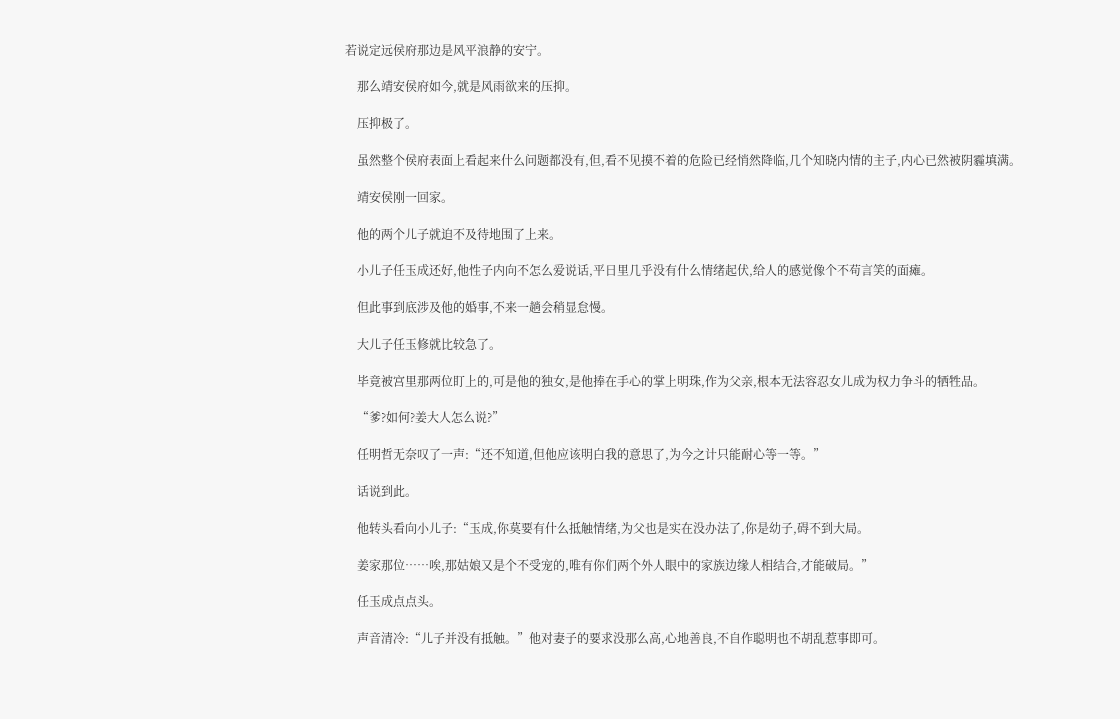若说定远侯府那边是风平浪静的安宁。

    那么靖安侯府如今,就是风雨欲来的压抑。

    压抑极了。

    虽然整个侯府表面上看起来什么问题都没有,但,看不见摸不着的危险已经悄然降临,几个知晓内情的主子,内心已然被阴霾填满。

    靖安侯刚一回家。

    他的两个儿子就迫不及待地围了上来。

    小儿子任玉成还好,他性子内向不怎么爱说话,平日里几乎没有什么情绪起伏,给人的感觉像个不苟言笑的面瘫。

    但此事到底涉及他的婚事,不来一趟会稍显怠慢。

    大儿子任玉修就比较急了。

    毕竟被宫里那两位盯上的,可是他的独女,是他捧在手心的掌上明珠,作为父亲,根本无法容忍女儿成为权力争斗的牺牲品。

    “爹?如何?姜大人怎么说?”

    任明哲无奈叹了一声:“还不知道,但他应该明白我的意思了,为今之计只能耐心等一等。”

    话说到此。

    他转头看向小儿子:“玉成,你莫要有什么抵触情绪,为父也是实在没办法了,你是幼子,碍不到大局。

    姜家那位……唉,那姑娘又是个不受宠的,唯有你们两个外人眼中的家族边缘人相结合,才能破局。”

    任玉成点点头。

    声音清冷:“儿子并没有抵触。”他对妻子的要求没那么高,心地善良,不自作聪明也不胡乱惹事即可。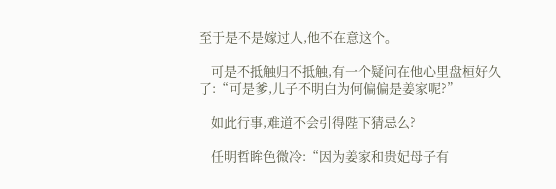至于是不是嫁过人,他不在意这个。

    可是不抵触归不抵触,有一个疑问在他心里盘桓好久了:“可是爹,儿子不明白为何偏偏是姜家呢?”

    如此行事,难道不会引得陛下猜忌么?

    任明哲眸色微冷:“因为姜家和贵妃母子有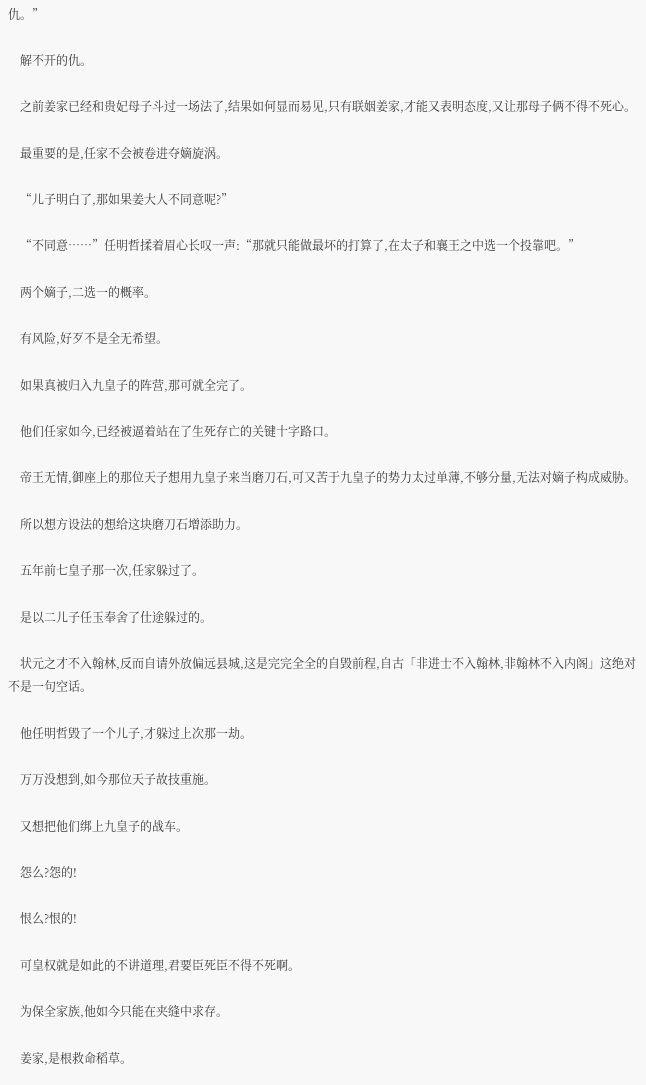仇。”

    解不开的仇。

    之前姜家已经和贵妃母子斗过一场法了,结果如何显而易见,只有联姻姜家,才能又表明态度,又让那母子俩不得不死心。

    最重要的是,任家不会被卷进夺嫡旋涡。

    “儿子明白了,那如果姜大人不同意呢?”

    “不同意……”任明哲揉着眉心长叹一声:“那就只能做最坏的打算了,在太子和襄王之中选一个投靠吧。”

    两个嫡子,二选一的概率。

    有风险,好歹不是全无希望。

    如果真被归入九皇子的阵营,那可就全完了。

    他们任家如今,已经被逼着站在了生死存亡的关键十字路口。

    帝王无情,御座上的那位天子想用九皇子来当磨刀石,可又苦于九皇子的势力太过单薄,不够分量,无法对嫡子构成威胁。

    所以想方设法的想给这块磨刀石增添助力。

    五年前七皇子那一次,任家躲过了。

    是以二儿子任玉奉舍了仕途躲过的。

    状元之才不入翰林,反而自请外放偏远县城,这是完完全全的自毁前程,自古「非进士不入翰林,非翰林不入内阁」这绝对不是一句空话。

    他任明哲毁了一个儿子,才躲过上次那一劫。

    万万没想到,如今那位天子故技重施。

    又想把他们绑上九皇子的战车。

    怨么?怨的!

    恨么?恨的!

    可皇权就是如此的不讲道理,君要臣死臣不得不死啊。

    为保全家族,他如今只能在夹缝中求存。

    姜家,是根救命稻草。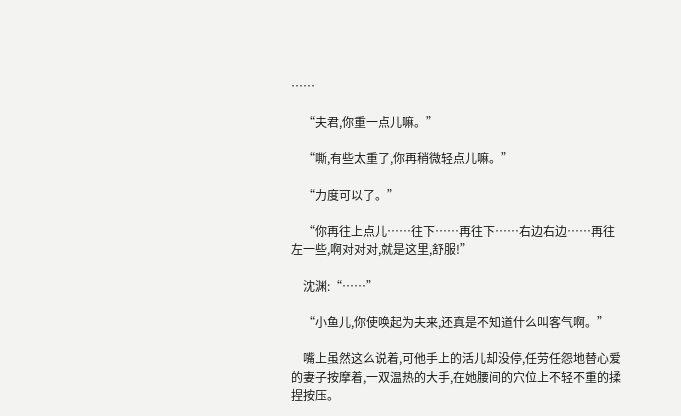……

    “夫君,你重一点儿嘛。”

    “嘶,有些太重了,你再稍微轻点儿嘛。”

    “力度可以了。”

    “你再往上点儿……往下……再往下……右边右边……再往左一些,啊对对对,就是这里,舒服!”

    沈渊:“……”

    “小鱼儿,你使唤起为夫来,还真是不知道什么叫客气啊。”

    嘴上虽然这么说着,可他手上的活儿却没停,任劳任怨地替心爱的妻子按摩着,一双温热的大手,在她腰间的穴位上不轻不重的揉捏按压。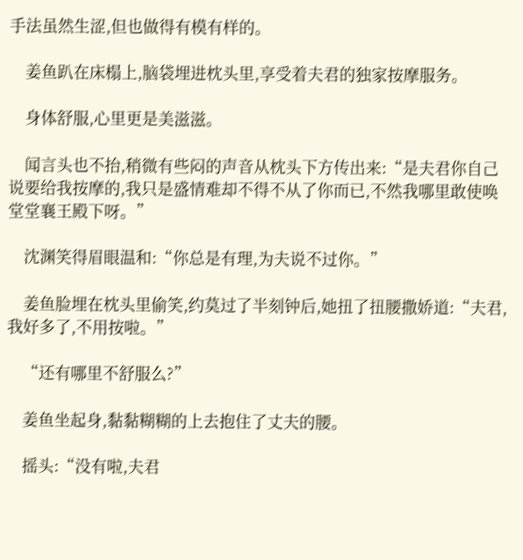手法虽然生涩,但也做得有模有样的。

    姜鱼趴在床榻上,脑袋埋进枕头里,享受着夫君的独家按摩服务。

    身体舒服,心里更是美滋滋。

    闻言头也不抬,稍微有些闷的声音从枕头下方传出来:“是夫君你自己说要给我按摩的,我只是盛情难却不得不从了你而已,不然我哪里敢使唤堂堂襄王殿下呀。”

    沈渊笑得眉眼温和:“你总是有理,为夫说不过你。”

    姜鱼脸埋在枕头里偷笑,约莫过了半刻钟后,她扭了扭腰撒娇道:“夫君,我好多了,不用按啦。”

    “还有哪里不舒服么?”

    姜鱼坐起身,黏黏糊糊的上去抱住了丈夫的腰。

    摇头:“没有啦,夫君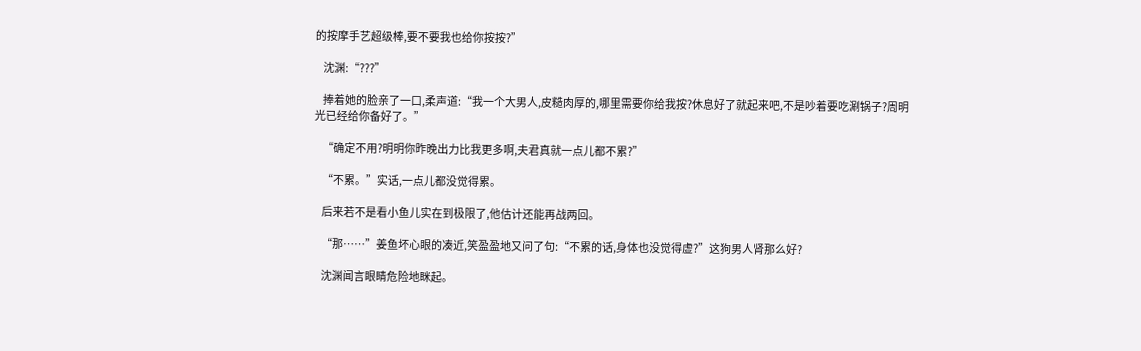的按摩手艺超级棒,要不要我也给你按按?”

    沈渊:“???”

    捧着她的脸亲了一口,柔声道:“我一个大男人,皮糙肉厚的,哪里需要你给我按?休息好了就起来吧,不是吵着要吃涮锅子?周明光已经给你备好了。”

    “确定不用?明明你昨晚出力比我更多啊,夫君真就一点儿都不累?”

    “不累。”实话,一点儿都没觉得累。

    后来若不是看小鱼儿实在到极限了,他估计还能再战两回。

    “那……”姜鱼坏心眼的凑近,笑盈盈地又问了句:“不累的话,身体也没觉得虚?”这狗男人肾那么好?

    沈渊闻言眼睛危险地眯起。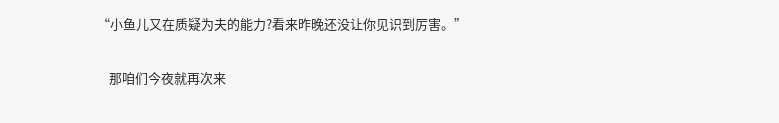“小鱼儿又在质疑为夫的能力?看来昨晚还没让你见识到厉害。”

    那咱们今夜就再次来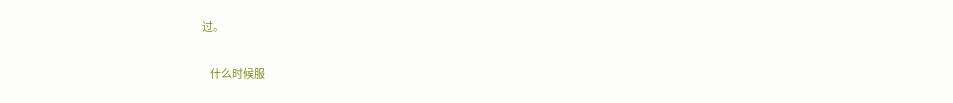过。

    什么时候服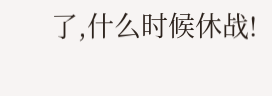了,什么时候休战!